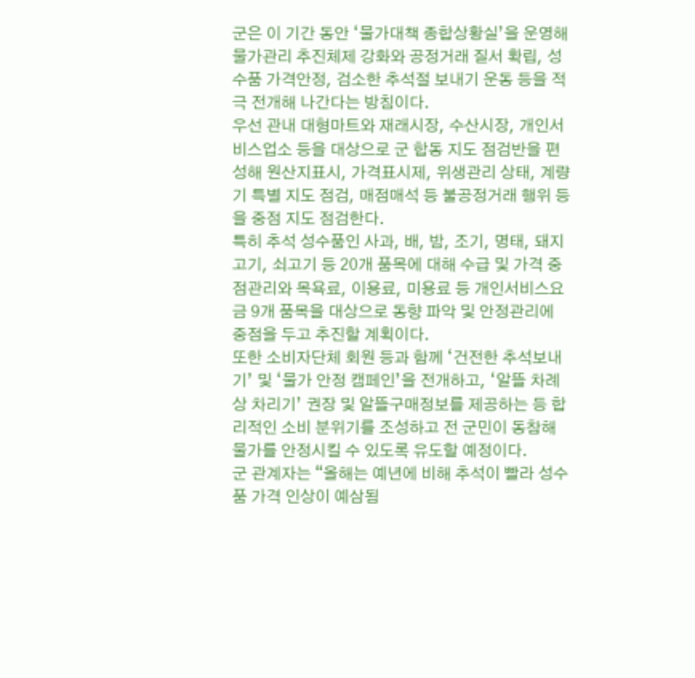군은 이 기간 동안 ‘물가대책 종합상황실’을 운영해 물가관리 추진체제 강화와 공정거래 질서 확립, 성수품 가격안정, 검소한 추석절 보내기 운동 등을 적극 전개해 나간다는 방침이다.
우선 관내 대형마트와 재래시장, 수산시장, 개인서비스업소 등을 대상으로 군 합동 지도 점검반을 편성해 원산지표시, 가격표시제, 위생관리 상태, 계량기 특별 지도 점검, 매점매석 등 불공정거래 행위 등을 중점 지도 점검한다.
특히 추석 성수품인 사과, 배, 밤, 조기, 명태, 돼지고기, 쇠고기 등 20개 품목에 대해 수급 및 가격 중점관리와 목욕료, 이용료, 미용료 등 개인서비스요금 9개 품목을 대상으로 동향 파악 및 안정관리에 중점을 두고 추진할 계획이다.
또한 소비자단체 회원 등과 함께 ‘건전한 추석보내기’ 및 ‘물가 안정 캠페인’을 전개하고, ‘알뜰 차례상 차리기’ 권장 및 알뜰구매정보를 제공하는 등 합리적인 소비 분위기를 조성하고 전 군민이 동참해 물가를 안정시킬 수 있도록 유도할 예정이다.
군 관계자는 “올해는 예년에 비해 추석이 빨라 성수품 가격 인상이 예삼됨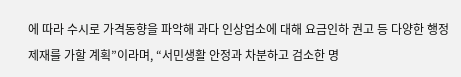에 따라 수시로 가격동향을 파악해 과다 인상업소에 대해 요금인하 권고 등 다양한 행정제재를 가할 계획”이라며, “서민생활 안정과 차분하고 검소한 명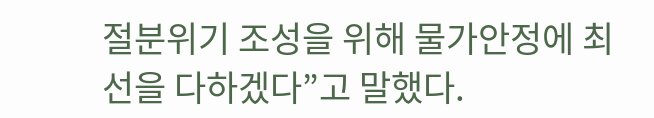절분위기 조성을 위해 물가안정에 최선을 다하겠다”고 말했다.